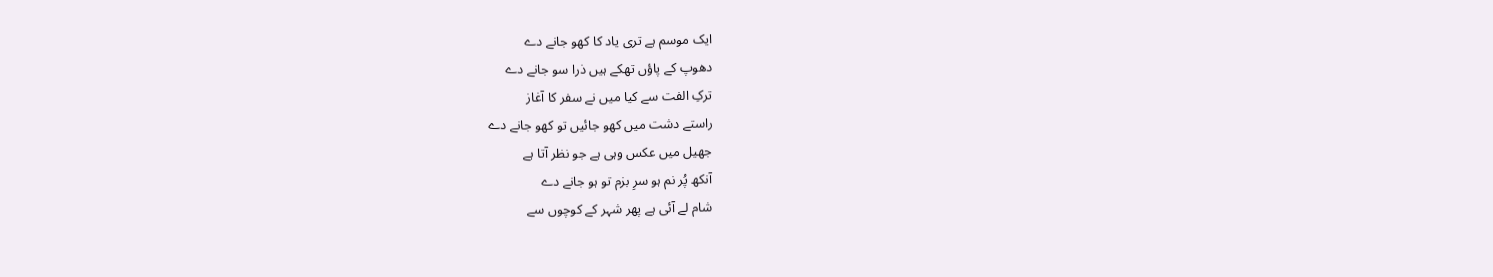ایک موسم ہے تری یاد کا کھو جانے دے
دھوپ کے پاؤں تھکے ہیں ذرا سو جانے دے
ترکِ الفت سے کیا میں نے سفر کا آغاز
راستے دشت میں کھو جائیں تو کھو جانے دے
جھیل میں عکس وہی ہے جو نظر آتا ہے
آنکھ پُر نم ہو سرِ بزم تو ہو جانے دے
شام لے آئی ہے پھر شہر کے کوچوں سے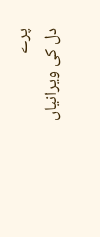پرے
دل کی ویرانیاں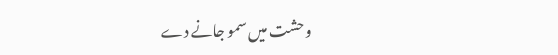وحشت میں سمو جانے دے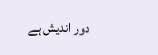دور اندیش ہے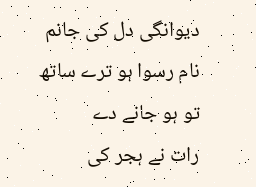دیوانگی دل کی جانم
نام رسوا ہو ترے ساتھ تو ہو جانے دے
رات نے ہجر کی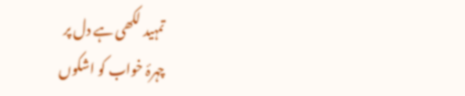تمہید لکھی ہے دل پر
چہرۂ خواب کو اشکوں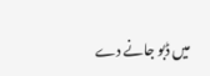میں ڈبو جانے دے